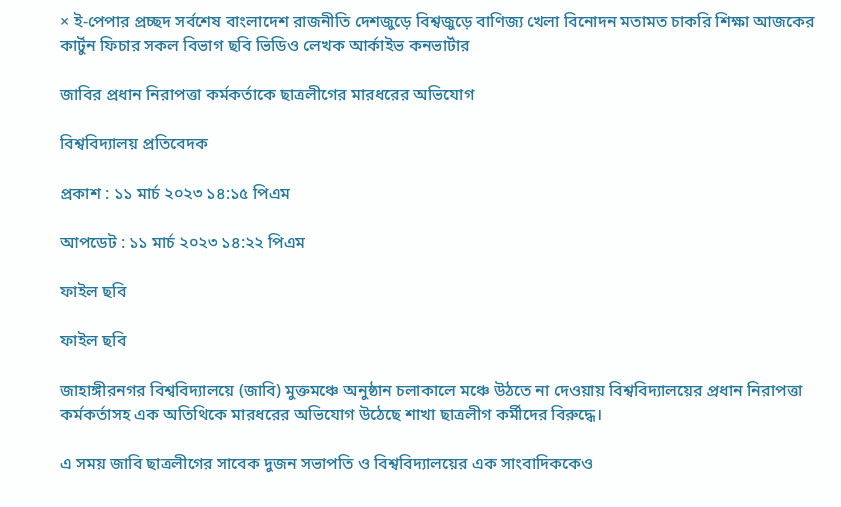× ই-পেপার প্রচ্ছদ সর্বশেষ বাংলাদেশ রাজনীতি দেশজুড়ে বিশ্বজুড়ে বাণিজ্য খেলা বিনোদন মতামত চাকরি শিক্ষা আজকের কার্টুন ফিচার সকল বিভাগ ছবি ভিডিও লেখক আর্কাইভ কনভার্টার

জাবির প্রধান নিরাপত্তা কর্মকর্তাকে ছাত্রলীগের মারধরের অভিযোগ

বিশ্ববিদ্যালয় প্রতিবেদক

প্রকাশ : ১১ মার্চ ২০২৩ ১৪:১৫ পিএম

আপডেট : ১১ মার্চ ২০২৩ ১৪:২২ পিএম

ফাইল ছবি

ফাইল ছবি

জাহাঙ্গীরনগর বিশ্ববিদ্যালয়ে (জাবি) মুক্তমঞ্চে অনুষ্ঠান চলাকালে মঞ্চে উঠতে না দেওয়ায় বিশ্ববিদ্যালয়ের প্রধান নিরাপত্তা কর্মকর্তাসহ এক অতিথিকে মারধরের অভিযোগ উঠেছে শাখা ছাত্রলীগ কর্মীদের বিরুদ্ধে।

এ সময় জাবি ছাত্রলীগের সাবেক দুজন সভাপতি ও বিশ্ববিদ্যালয়ের এক সাংবাদিককেও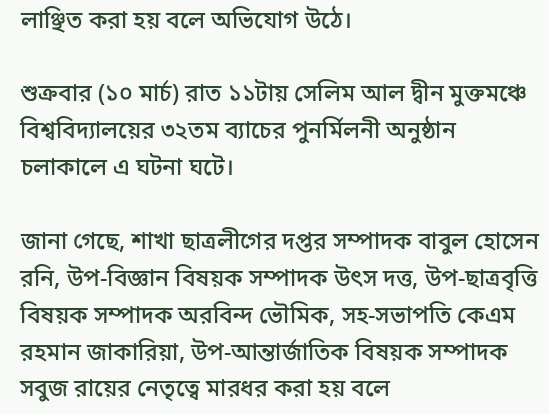লাঞ্ছিত করা হয় বলে অভিযোগ উঠে।

শুক্রবার (১০ মার্চ) রাত ১১টায় সেলিম আল দ্বীন মুক্তমঞ্চে বিশ্ববিদ্যালয়ের ৩২তম ব্যাচের পুনর্মিলনী অনুষ্ঠান চলাকালে এ ঘটনা ঘটে।

জানা গেছে, শাখা ছাত্রলীগের দপ্তর সম্পাদক বাবুল হোসেন রনি, উপ-বিজ্ঞান বিষয়ক সম্পাদক উৎস দত্ত, উপ-ছাত্রবৃত্তি বিষয়ক সম্পাদক অরবিন্দ ভৌমিক, সহ-সভাপতি কেএম রহমান জাকারিয়া, উপ-আন্তার্জাতিক বিষয়ক সম্পাদক সবুজ রায়ের নেতৃত্বে মারধর করা হয় বলে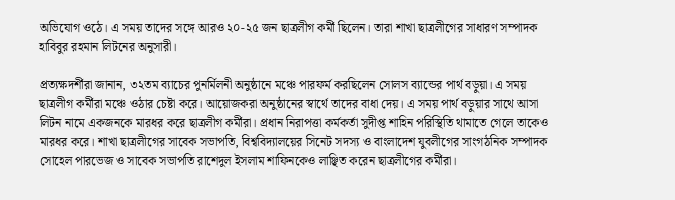অভিযোগ ওঠে। এ সময় তাদের সঙ্গে আরও ২০-২৫ জন ছাত্রলীগ কর্মী ছিলেন। তারা শাখা ছাত্রলীগের সাধারণ সম্পাদক হাবিবুর রহমান লিটনের অনুসারী।

প্রত্যক্ষদর্শীরা জানান, ৩২তম ব্যাচের পুনর্মিলনী অনুষ্ঠানে মঞ্চে পারফর্ম করছিলেন সোলস ব্যান্ডের পার্থ বড়ুয়া। এ সময় ছাত্রলীগ কর্মীরা মঞ্চে ওঠার চেষ্টা করে। আয়োজকরা অনুষ্ঠানের স্বার্থে তাদের বাধা দেয়। এ সময় পার্থ বড়ুয়ার সাথে আসা লিটন নামে একজনকে মারধর করে ছাত্রলীগ কর্মীরা। প্রধান নিরাপত্তা কর্মকর্তা সুদীপ্ত শাহিন পরিস্থিতি থামাতে গেলে তাকেও মারধর করে। শাখা ছাত্রলীগের সাবেক সভাপতি, বিশ্ববিদ্যালয়ের সিনেট সদস্য ও বাংলাদেশ যুবলীগের সাংগঠনিক সম্পাদক সোহেল পারভেজ ও সাবেক সভাপতি রাশেদুল ইসলাম শাফিনকেও লাঞ্ছিত করেন ছাত্রলীগের কর্মীরা।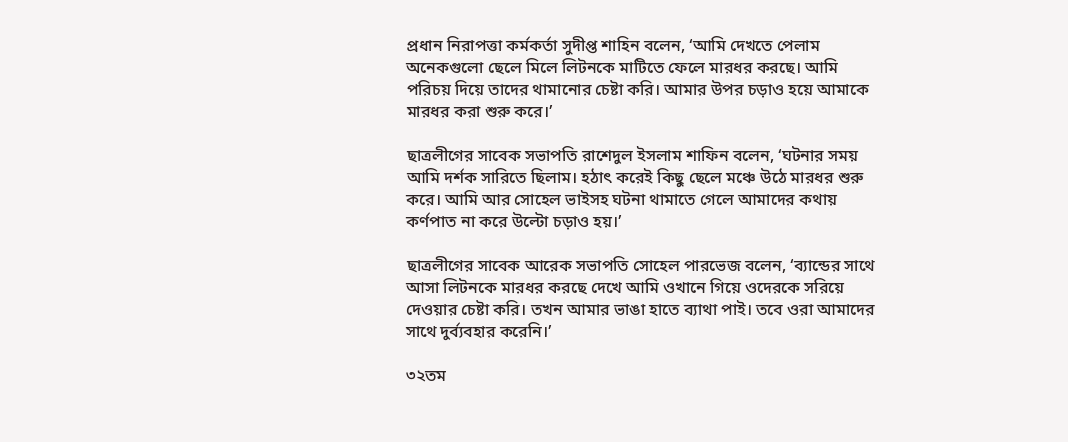প্রধান নিরাপত্তা কর্মকর্তা সুদীপ্ত শাহিন বলেন, ‘আমি দেখতে পেলাম অনেকগুলো ছেলে মিলে লিটনকে মাটিতে ফেলে মারধর করছে। আমি পরিচয় দিয়ে তাদের থামানোর চেষ্টা করি। আমার উপর চড়াও হয়ে আমাকে মারধর করা শুরু করে।’

ছাত্রলীগের সাবেক সভাপতি রাশেদুল ইসলাম শাফিন বলেন, ‘ঘটনার সময় আমি দর্শক সারিতে ছিলাম। হঠাৎ করেই কিছু ছেলে মঞ্চে উঠে মারধর শুরু করে। আমি আর সোহেল ভাইসহ ঘটনা থামাতে গেলে আমাদের কথায় কর্ণপাত না করে উল্টো চড়াও হয়।’

ছাত্রলীগের সাবেক আরেক সভাপতি সোহেল পারভেজ বলেন, ‘ব্যান্ডের সাথে আসা লিটনকে মারধর করছে দেখে আমি ওখানে গিয়ে ওদেরকে সরিয়ে দেওয়ার চেষ্টা করি। তখন আমার ভাঙা হাতে ব্যাথা পাই। তবে ওরা আমাদের সাথে দুর্ব্যবহার করেনি।’

৩২তম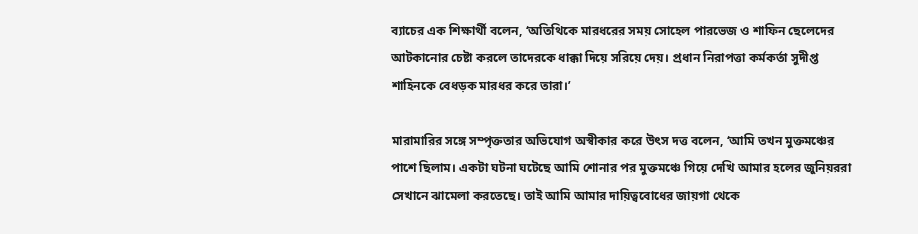ব্যাচের এক শিক্ষার্থী বলেন, ‘অতিথিকে মারধরের সময় সোহেল পারভেজ ও শাফিন ছেলেদের আটকানোর চেষ্টা করলে তাদেরকে ধাক্কা দিয়ে সরিয়ে দেয়। প্রধান নিরাপত্তা কর্মকর্তা সুদীপ্ত শাহিনকে বেধড়ক মারধর করে তারা।’

মারামারির সঙ্গে সম্পৃক্ততার অভিযোগ অস্বীকার করে উৎস দত্ত বলেন, ‘আমি তখন মুক্তমঞ্চের পাশে ছিলাম। একটা ঘটনা ঘটেছে আমি শোনার পর মুক্তমঞ্চে গিয়ে দেখি আমার হলের জুনিয়ররা সেখানে ঝামেলা করতেছে। তাই আমি আমার দায়িত্ববোধের জায়গা থেকে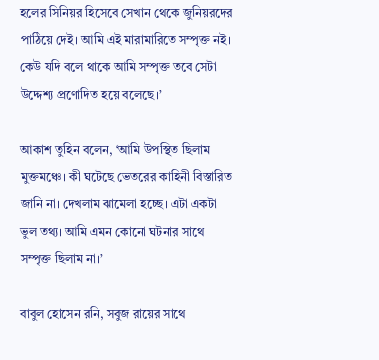হলের সিনিয়র হিসেবে সেখান থেকে জুনিয়রদের পাঠিয়ে দেই। আমি এই মারামারিতে সম্পৃক্ত নই। কেউ যদি বলে থাকে আমি সম্পৃক্ত তবে সেটা উদ্দেশ্য প্রণোদিত হয়ে বলেছে।’

আকাশ তুহিন বলেন, ‘আমি উপস্থিত ছিলাম মুক্তমঞ্চে। কী ঘটেছে ভেতরের কাহিনী বিস্তারিত জানি না। দেখলাম ঝামেলা হচ্ছে। এটা একটা ভুল তথ্য। আমি এমন কোনো ঘটনার সাথে সম্পৃক্ত ছিলাম না।’

বাবুল হোসেন রনি, সবুজ রায়ের সাথে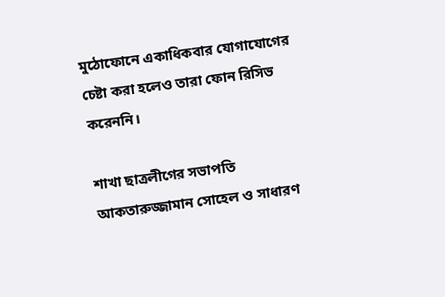মুঠোফোনে একাধিকবার যোগাযোগের চেষ্টা করা হলেও তারা ফোন রিসিভ করেননি।

শাখা ছাত্রলীগের সভাপতি আকতারুজ্জামান সোহেল ও সাধারণ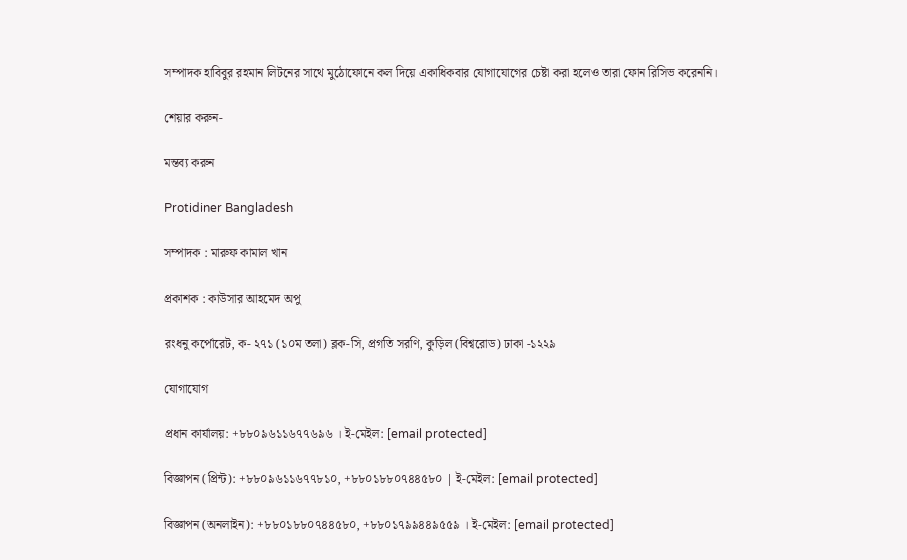সম্পাদক হাবিবুর রহমান লিটনের সাথে মুঠোফোনে কল দিয়ে একাধিকবার যোগাযোগের চেষ্টা করা হলেও তারা ফোন রিসিভ করেননি।

শেয়ার করুন-

মন্তব্য করুন

Protidiner Bangladesh

সম্পাদক : মারুফ কামাল খান

প্রকাশক : কাউসার আহমেদ অপু

রংধনু কর্পোরেট, ক- ২৭১ (১০ম তলা) ব্লক-সি, প্রগতি সরণি, কুড়িল (বিশ্বরোড) ঢাকা -১২২৯

যোগাযোগ

প্রধান কার্যালয়: +৮৮০৯৬১১৬৭৭৬৯৬ । ই-মেইল: [email protected]

বিজ্ঞাপন (প্রিন্ট): +৮৮০৯৬১১৬৭৭৮১০, +৮৮০১৮৮০৭৪৪৫৮০ | ই-মেইল: [email protected]

বিজ্ঞাপন (অনলাইন): +৮৮০১৮৮০৭৪৪৫৮০, +৮৮০১৭৯৯৪৪৯৫৫৯ । ই-মেইল: [email protected]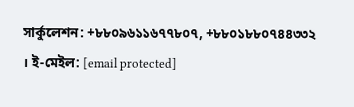সার্কুলেশন: +৮৮০৯৬১১৬৭৭৮০৭, +৮৮০১৮৮০৭৪৪৩৩২ । ই-মেইল: [email protected]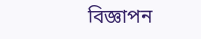বিজ্ঞাপন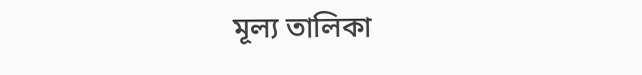মূল্য তালিকা